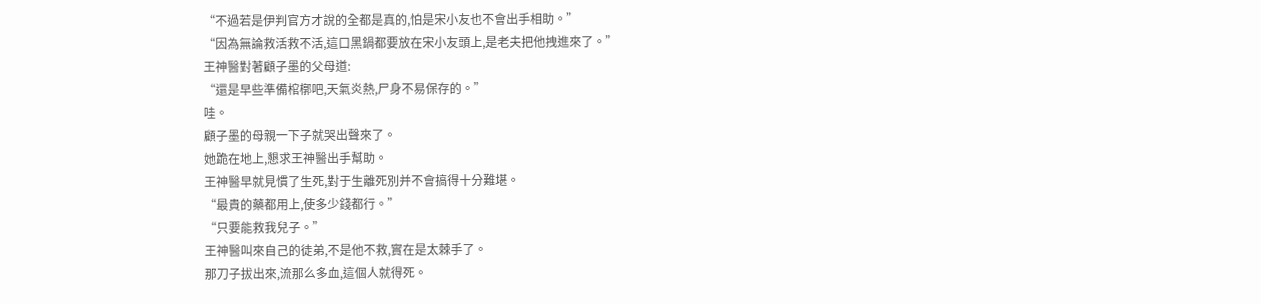“不過若是伊判官方才說的全都是真的,怕是宋小友也不會出手相助。”
“因為無論救活救不活,這口黑鍋都要放在宋小友頭上,是老夫把他拽進來了。”
王神醫對著顧子墨的父母道:
“還是早些準備棺槨吧,天氣炎熱,尸身不易保存的。”
哇。
顧子墨的母親一下子就哭出聲來了。
她跪在地上,懇求王神醫出手幫助。
王神醫早就見慣了生死,對于生離死別并不會搞得十分難堪。
“最貴的藥都用上,使多少錢都行。”
“只要能救我兒子。”
王神醫叫來自己的徒弟,不是他不救,實在是太棘手了。
那刀子拔出來,流那么多血,這個人就得死。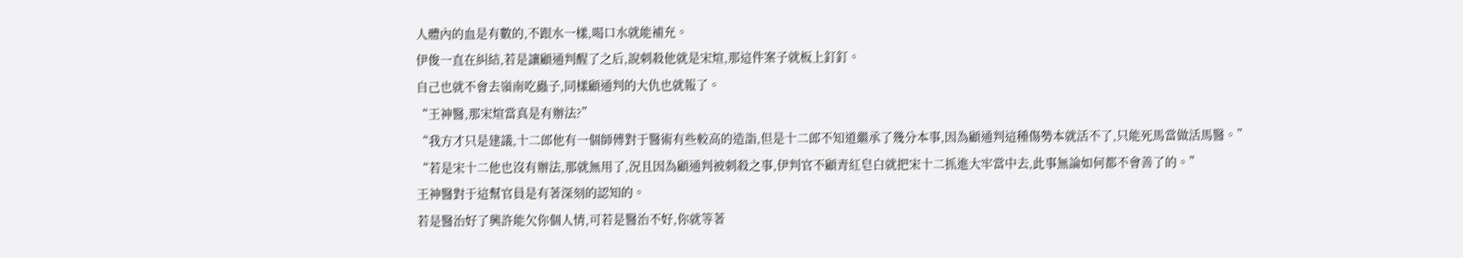人體內的血是有數的,不跟水一樣,喝口水就能補充。
伊俊一直在糾結,若是讓顧通判醒了之后,說刺殺他就是宋煊,那這件案子就板上釘釘。
自己也就不會去嶺南吃蟲子,同樣顧通判的大仇也就報了。
“王神醫,那宋煊當真是有辦法?”
“我方才只是建議,十二郎他有一個師傅對于醫術有些較高的造詣,但是十二郎不知道繼承了幾分本事,因為顧通判這種傷勢本就活不了,只能死馬當做活馬醫。”
“若是宋十二他也沒有辦法,那就無用了,況且因為顧通判被刺殺之事,伊判官不顧青紅皂白就把宋十二抓進大牢當中去,此事無論如何都不會善了的。”
王神醫對于這幫官員是有著深刻的認知的。
若是醫治好了興許能欠你個人情,可若是醫治不好,你就等著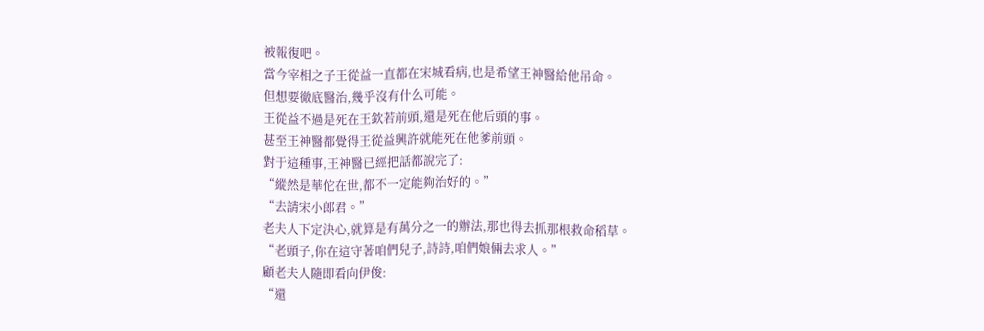被報復吧。
當今宰相之子王從益一直都在宋城看病,也是希望王神醫給他吊命。
但想要徹底醫治,幾乎沒有什么可能。
王從益不過是死在王欽若前頭,還是死在他后頭的事。
甚至王神醫都覺得王從益興許就能死在他爹前頭。
對于這種事,王神醫已經把話都說完了:
“縱然是華佗在世,都不一定能夠治好的。”
“去請宋小郎君。”
老夫人下定決心,就算是有萬分之一的辦法,那也得去抓那根救命稻草。
“老頭子,你在這守著咱們兒子,詩詩,咱們娘倆去求人。”
顧老夫人隨即看向伊俊:
“還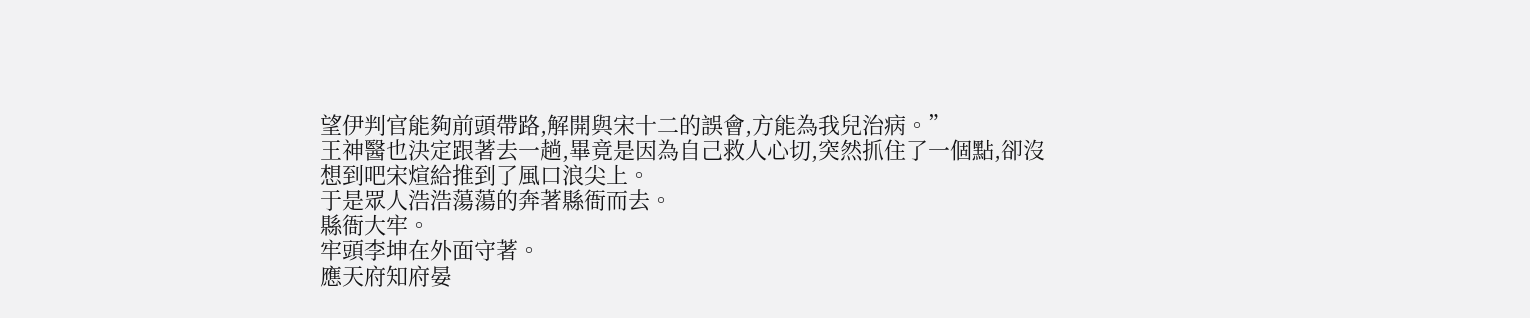望伊判官能夠前頭帶路,解開與宋十二的誤會,方能為我兒治病。”
王神醫也決定跟著去一趟,畢竟是因為自己救人心切,突然抓住了一個點,卻沒想到吧宋煊給推到了風口浪尖上。
于是眾人浩浩蕩蕩的奔著縣衙而去。
縣衙大牢。
牢頭李坤在外面守著。
應天府知府晏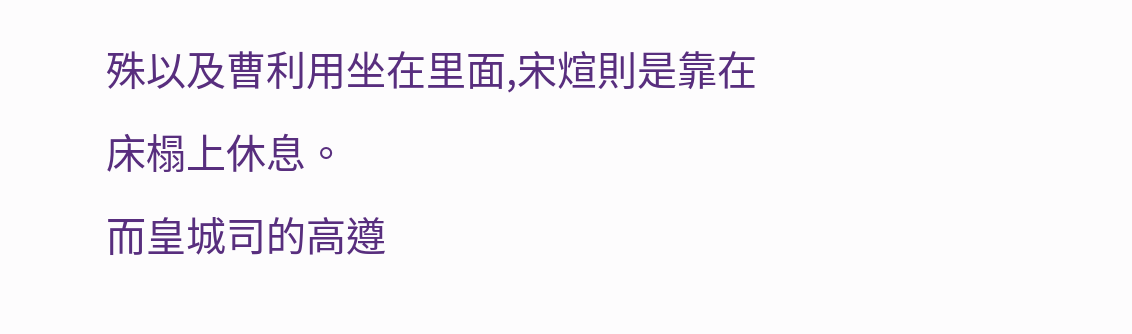殊以及曹利用坐在里面,宋煊則是靠在床榻上休息。
而皇城司的高遵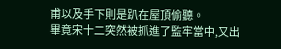甫以及手下則是趴在屋頂偷聽。
畢竟宋十二突然被抓進了監牢當中,又出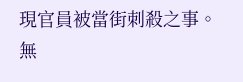現官員被當街刺殺之事。
無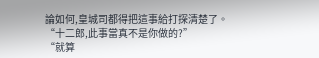論如何,皇城司都得把這事給打探清楚了。
“十二郎,此事當真不是你做的?”
“就算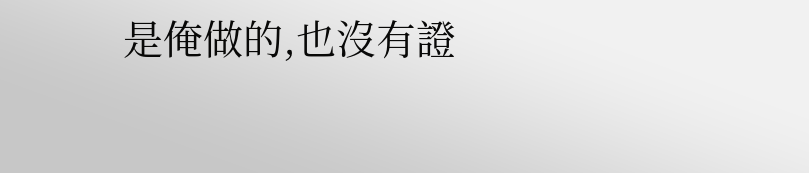是俺做的,也沒有證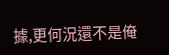據,更何況還不是俺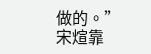做的。”
宋煊靠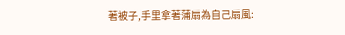著被子,手里拿著蒲扇為自己扇風: